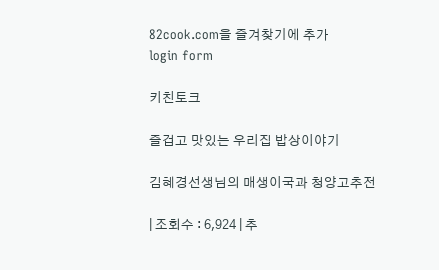82cook.com을 즐겨찾기에 추가
login form

키친토크

즐겁고 맛있는 우리집 밥상이야기

김혜경선생님의 매생이국과 청양고추전

| 조회수 : 6,924 | 추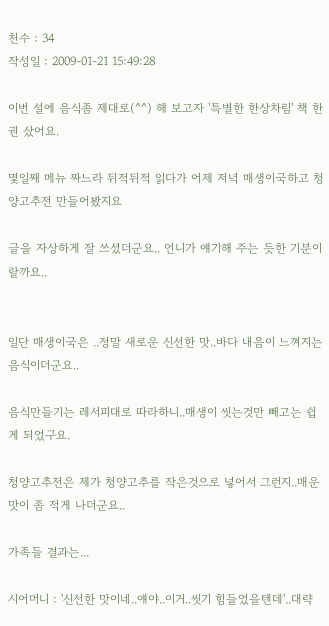천수 : 34
작성일 : 2009-01-21 15:49:28

이번 설에 음식좀 제대로(^^) 해 보고자 '특별한 한상차림' 책 한권 샀어요.

몇일째 메뉴 짜느라 뒤적뒤적 읽다가 어제 저녁 매생이국하고 청양고추전 만들어봤지요

글을 자상하게 잘 쓰셨더군요.. 언니가 얘기해 주는 듯한 기분이랄까요..


일단 매생이국은 ..정말 새로운 신선한 맛..바다 내음이 느껴지는 음식이더군요..

음식만들기는 레서피대로 따라하니..매생이 씻는것만 빼고는 쉽게 되었구요.

청양고추전은 제가 청양고추를 작은것으로 넣어서 그런지..매운맛이 좀 적게 나더군요..

가족들 결과는...

시어머니 : '신선한 맛이네..얘야..이거..씻기 힘들었을텐데'..대략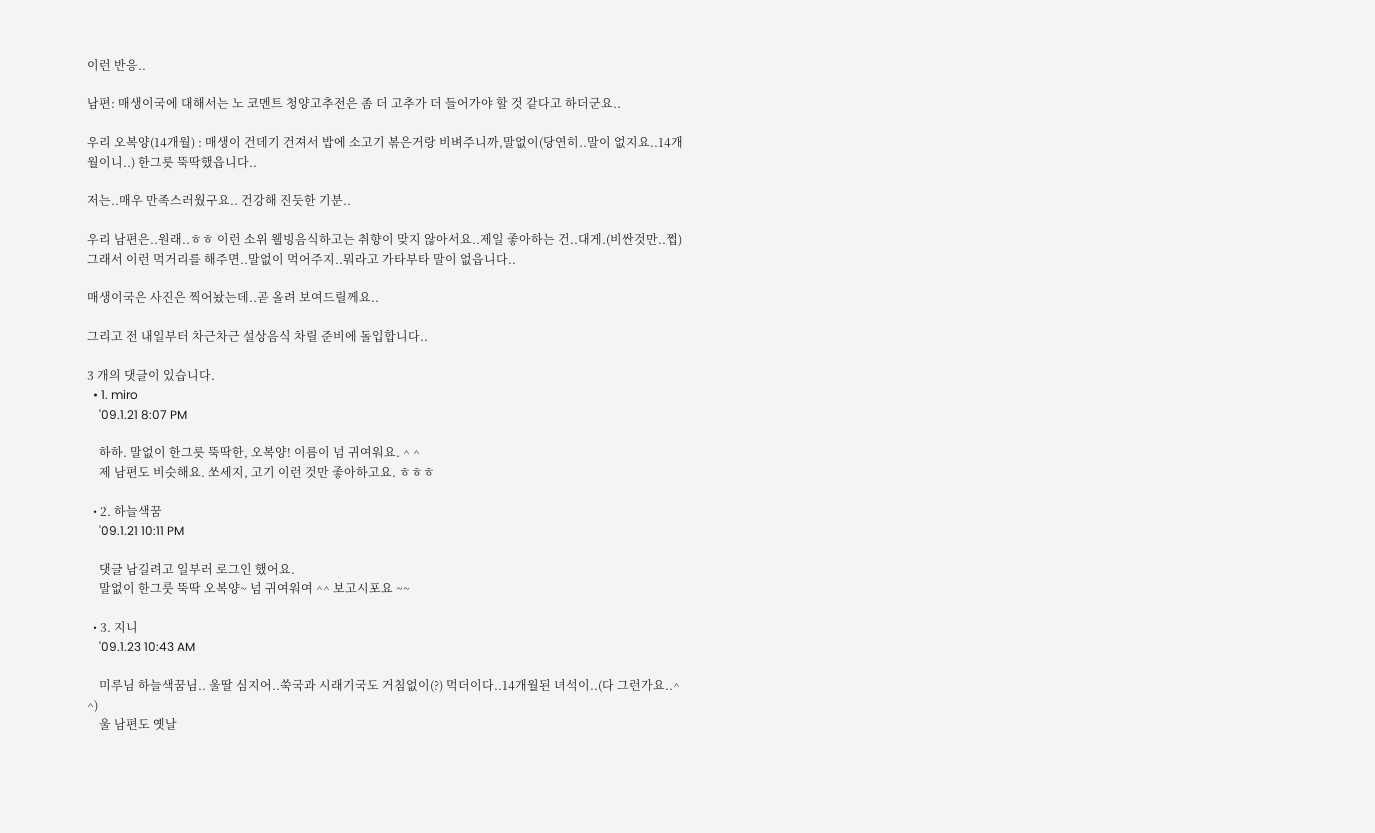이런 반응..

남편: 매생이국에 대해서는 노 코멘트 청양고추전은 좀 더 고추가 더 들어가야 할 것 같다고 하더군요..

우리 오복양(14개월) : 매생이 건데기 건져서 밥에 소고기 볶은거랑 비벼주니까,말없이(당연히..말이 없지요..14개월이니..) 한그릇 뚝딱했읍니다..

저는..매우 만족스러웠구요.. 건강해 진듯한 기분..

우리 남편은..원래..ㅎㅎ 이런 소위 웰빙음식하고는 취향이 맞지 않아서요..제일 좋아하는 건..대게.(비싼것만..쩝)
그래서 이런 먹거리를 해주면..말없이 먹어주지..뭐라고 가타부타 말이 없읍니다..

매생이국은 사진은 찍어놨는데..곧 올려 보여드릴께요..

그리고 전 내일부터 차근차근 설상음식 차릴 준비에 돌입합니다..

3 개의 댓글이 있습니다.
  • 1. miro
    '09.1.21 8:07 PM

    하하. 말없이 한그릇 뚝딱한, 오복양! 이름이 넘 귀여워요. ^ ^
    제 남편도 비슷해요. 쏘세지, 고기 이런 것만 좋아하고요. ㅎㅎㅎ

  • 2. 하늘색꿈
    '09.1.21 10:11 PM

    댓글 남길려고 일부러 로그인 했어요.
    말없이 한그룻 뚝딱 오복양~ 넘 귀여워여 ^^ 보고시포요 ~~

  • 3. 지니
    '09.1.23 10:43 AM

    미루님 하늘색꿈님.. 울딸 심지어..쑥국과 시래기국도 거침없이(?) 먹더이다..14개월된 녀석이..(다 그런가요..^ ^)
    울 남편도 옛날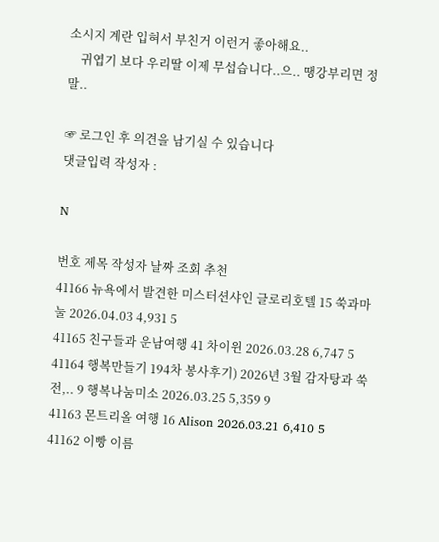소시지 계란 입혀서 부친거 이런거 좋아해요..
    귀엽기 보다 우리딸 이제 무섭습니다..으.. 땡강부리면 정말..

☞ 로그인 후 의견을 남기실 수 있습니다
댓글입력 작성자 :

N

번호 제목 작성자 날짜 조회 추천
41166 뉴욕에서 발견한 미스터션샤인 글로리호텔 15 쑥과마눌 2026.04.03 4,931 5
41165 친구들과 운남여행 41 차이윈 2026.03.28 6,747 5
41164 행복만들기 194차 봉사후기) 2026년 3월 감자탕과 쑥전,.. 9 행복나눔미소 2026.03.25 5,359 9
41163 몬트리올 여행 16 Alison 2026.03.21 6,410 5
41162 이빵 이름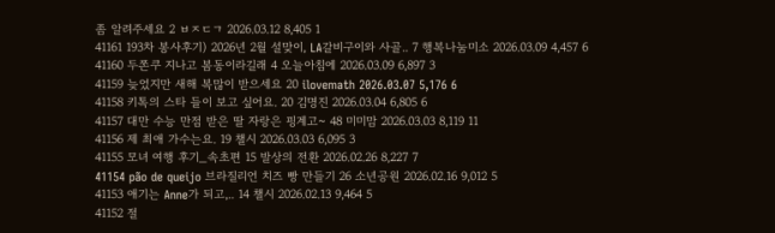좀 알려주세요 2 ㅂㅈㄷㄱ 2026.03.12 8,405 1
41161 193차 봉사후기) 2026년 2월 설맞이, LA갈비구이와 사골.. 7 행복나눔미소 2026.03.09 4,457 6
41160 두쫀쿠 지나고 봄동이라길래 4 오늘아침에 2026.03.09 6,897 3
41159 늦었지만 새해 복많이 받으세요 20 ilovemath 2026.03.07 5,176 6
41158 키톡의 스타 들이 보고 싶어요. 20 김명진 2026.03.04 6,805 6
41157 대만 수능 만점 받은 딸 자랑은 핑계고~ 48 미미맘 2026.03.03 8,119 11
41156 제 최애 가수는요. 19 챌시 2026.03.03 6,095 3
41155 모녀 여행 후기_속초편 15 발상의 전환 2026.02.26 8,227 7
41154 pão de queijo 브라질리언 치즈 빵 만들기 26 소년공원 2026.02.16 9,012 5
41153 애기는 Anne가 되고,.. 14 챌시 2026.02.13 9,464 5
41152 절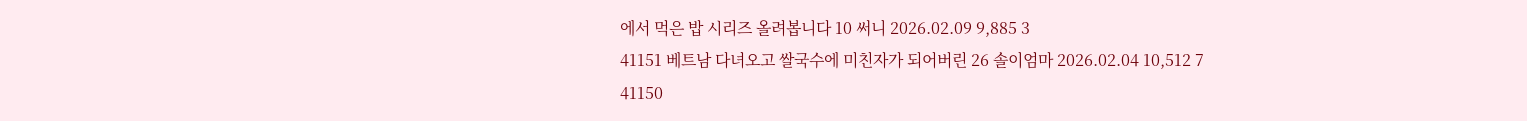에서 먹은 밥 시리즈 올려봅니다 10 써니 2026.02.09 9,885 3
41151 베트남 다녀오고 쌀국수에 미친자가 되어버린 26 솔이엄마 2026.02.04 10,512 7
41150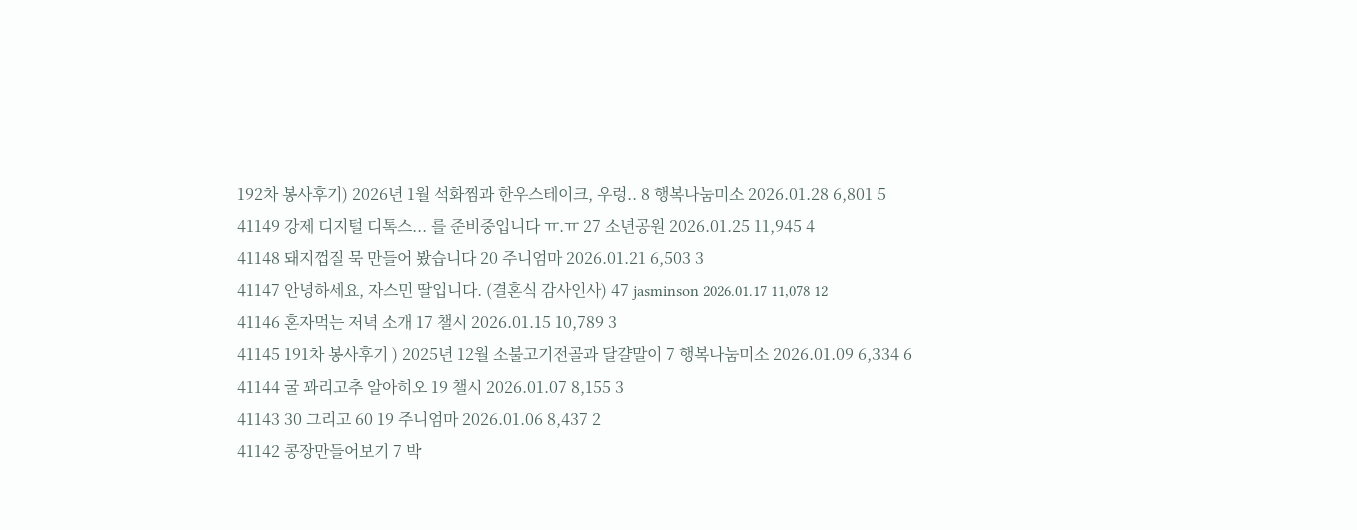192차 봉사후기) 2026년 1월 석화찜과 한우스테이크, 우렁.. 8 행복나눔미소 2026.01.28 6,801 5
41149 강제 디지털 디톡스... 를 준비중입니다 ㅠ.ㅠ 27 소년공원 2026.01.25 11,945 4
41148 돼지껍질 묵 만들어 봤습니다 20 주니엄마 2026.01.21 6,503 3
41147 안녕하세요, 자스민 딸입니다. (결혼식 감사인사) 47 jasminson 2026.01.17 11,078 12
41146 혼자먹는 저녁 소개 17 챌시 2026.01.15 10,789 3
41145 191차 봉사후기 ) 2025년 12월 소불고기전골과 달걀말이 7 행복나눔미소 2026.01.09 6,334 6
41144 굴 꽈리고추 알아히오 19 챌시 2026.01.07 8,155 3
41143 30 그리고 60 19 주니엄마 2026.01.06 8,437 2
41142 콩장만들어보기 7 박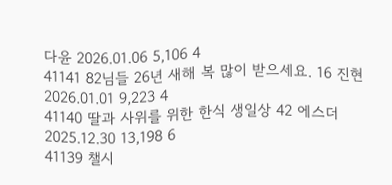다윤 2026.01.06 5,106 4
41141 82님들 26년 새해 복 많이 받으세요. 16 진현 2026.01.01 9,223 4
41140 딸과 사위를 위한 한식 생일상 42 에스더 2025.12.30 13,198 6
41139 챌시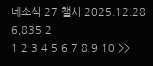네소식 27 챌시 2025.12.28 6,835 2
1 2 3 4 5 6 7 8 9 10 >>